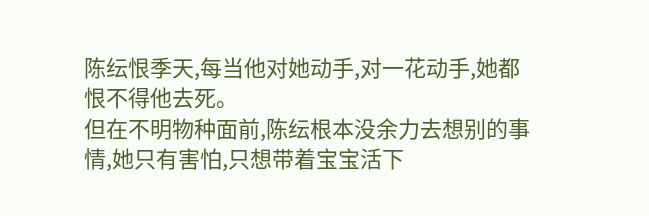陈纭恨季天,每当他对她动手,对一花动手,她都恨不得他去死。
但在不明物种面前,陈纭根本没余力去想别的事情,她只有害怕,只想带着宝宝活下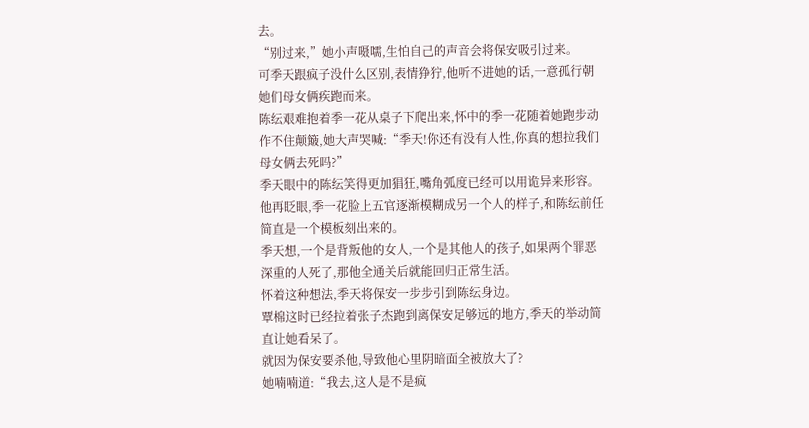去。
“别过来,”她小声嗫嚅,生怕自己的声音会将保安吸引过来。
可季天跟疯子没什么区别,表情狰狞,他听不进她的话,一意孤行朝她们母女俩疾跑而来。
陈纭艰难抱着季一花从桌子下爬出来,怀中的季一花随着她跑步动作不住颠簸,她大声哭喊:“季天!你还有没有人性,你真的想拉我们母女俩去死吗?”
季天眼中的陈纭笑得更加猖狂,嘴角弧度已经可以用诡异来形容。
他再眨眼,季一花脸上五官逐渐模糊成另一个人的样子,和陈纭前任简直是一个模板刻出来的。
季天想,一个是背叛他的女人,一个是其他人的孩子,如果两个罪恶深重的人死了,那他全通关后就能回归正常生活。
怀着这种想法,季天将保安一步步引到陈纭身边。
覃棉这时已经拉着张子杰跑到离保安足够远的地方,季天的举动简直让她看呆了。
就因为保安要杀他,导致他心里阴暗面全被放大了?
她喃喃道:“我去,这人是不是疯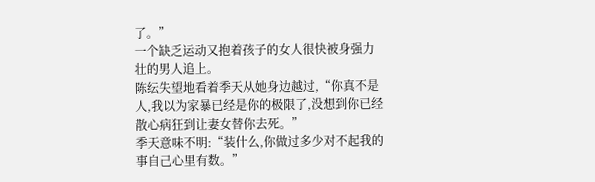了。”
一个缺乏运动又抱着孩子的女人很快被身强力壮的男人追上。
陈纭失望地看着季天从她身边越过,“你真不是人,我以为家暴已经是你的极限了,没想到你已经散心病狂到让妻女替你去死。”
季天意味不明:“装什么,你做过多少对不起我的事自己心里有数。”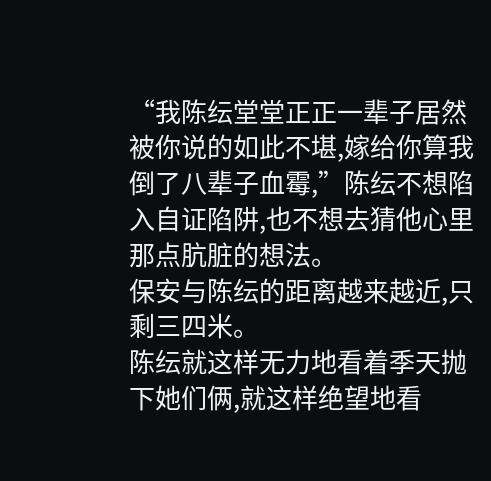“我陈纭堂堂正正一辈子居然被你说的如此不堪,嫁给你算我倒了八辈子血霉,”陈纭不想陷入自证陷阱,也不想去猜他心里那点肮脏的想法。
保安与陈纭的距离越来越近,只剩三四米。
陈纭就这样无力地看着季天抛下她们俩,就这样绝望地看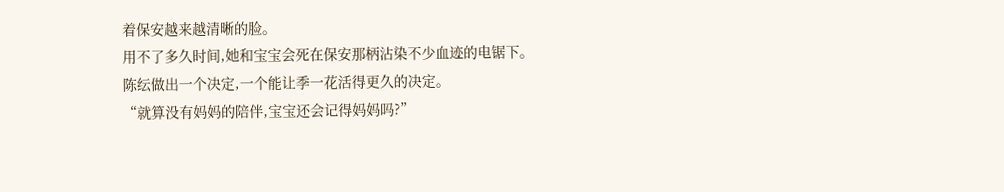着保安越来越清晰的脸。
用不了多久时间,她和宝宝会死在保安那柄沾染不少血迹的电锯下。
陈纭做出一个决定,一个能让季一花活得更久的决定。
“就算没有妈妈的陪伴,宝宝还会记得妈妈吗?”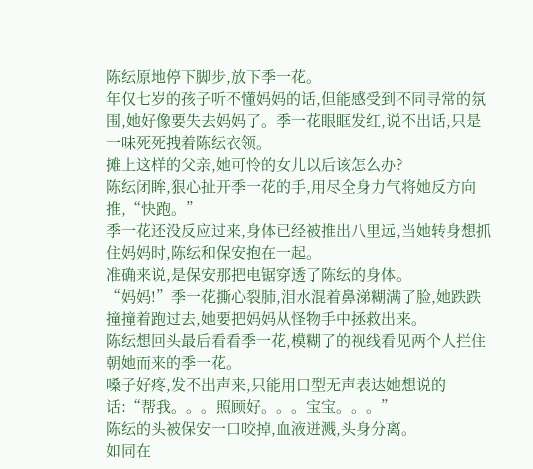陈纭原地停下脚步,放下季一花。
年仅七岁的孩子听不懂妈妈的话,但能感受到不同寻常的氛围,她好像要失去妈妈了。季一花眼眶发红,说不出话,只是一味死死拽着陈纭衣领。
摊上这样的父亲,她可怜的女儿以后该怎么办?
陈纭闭眸,狠心扯开季一花的手,用尽全身力气将她反方向推,“快跑。”
季一花还没反应过来,身体已经被推出八里远,当她转身想抓住妈妈时,陈纭和保安抱在一起。
准确来说,是保安那把电锯穿透了陈纭的身体。
“妈妈!”季一花撕心裂肺,泪水混着鼻涕糊满了脸,她跌跌撞撞着跑过去,她要把妈妈从怪物手中拯救出来。
陈纭想回头最后看看季一花,模糊了的视线看见两个人拦住朝她而来的季一花。
嗓子好疼,发不出声来,只能用口型无声表达她想说的话:“帮我。。。照顾好。。。宝宝。。。”
陈纭的头被保安一口咬掉,血液迸溅,头身分离。
如同在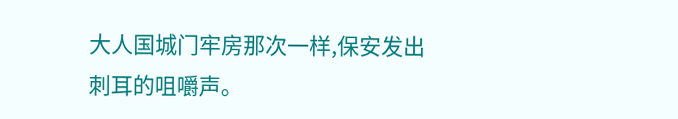大人国城门牢房那次一样,保安发出刺耳的咀嚼声。